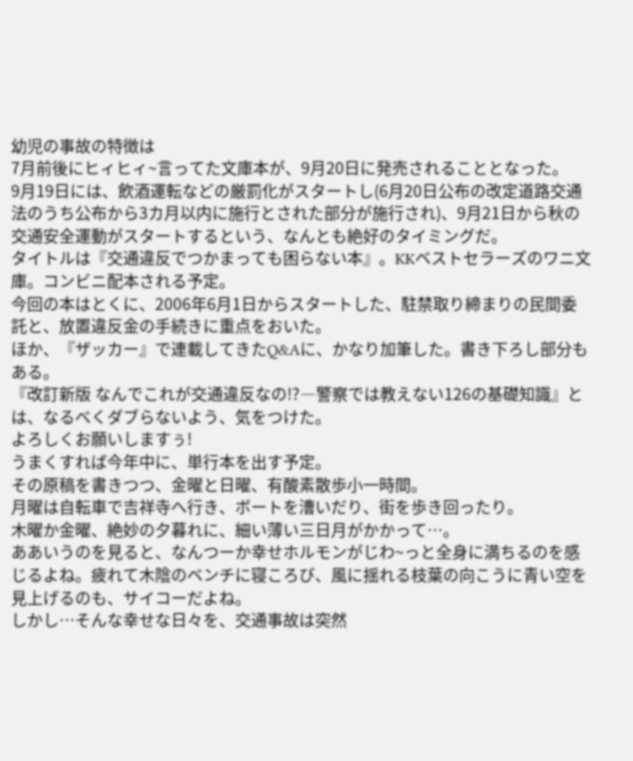幼児の事故の特徴は
7月前後にヒィヒィ~言ってた文庫本が、9月20日に発売されることとなった。
9月19日には、飲酒運転などの厳罰化がスタートし(6月20日公布の改定道路交通法のうち公布から3カ月以内に施行とされた部分が施行され)、9月21日から秋の交通安全運動がスタートするという、なんとも絶好のタイミングだ。
タイトルは『交通違反でつかまっても困らない本』。KKベストセラーズのワニ文庫。コンビニ配本される予定。
今回の本はとくに、2006年6月1日からスタートした、駐禁取り締まりの民間委託と、放置違反金の手続きに重点をおいた。
ほか、『ザッカー』で連載してきたQ&Aに、かなり加筆した。書き下ろし部分もある。
『改訂新版 なんでこれが交通違反なの!?―警察では教えない126の基礎知識』とは、なるべくダブらないよう、気をつけた。
よろしくお願いしますぅ!
うまくすれば今年中に、単行本を出す予定。
その原稿を書きつつ、金曜と日曜、有酸素散歩小一時間。
月曜は自転車で吉祥寺へ行き、ボートを漕いだり、街を歩き回ったり。
木曜か金曜、絶妙の夕暮れに、細い薄い三日月がかかって…。
ああいうのを見ると、なんつーか幸せホルモンがじわ~っと全身に満ちるのを感じるよね。疲れて木陰のベンチに寝ころび、風に揺れる枝葉の向こうに青い空を見上げるのも、サイコーだよね。
しかし…そんな幸せな日々を、交通事故は突然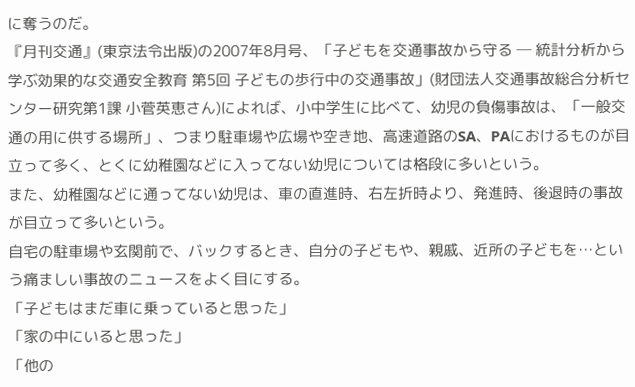に奪うのだ。
『月刊交通』(東京法令出版)の2007年8月号、「子どもを交通事故から守る ─ 統計分析から学ぶ効果的な交通安全教育 第5回 子どもの歩行中の交通事故」(財団法人交通事故総合分析センター研究第1課 小菅英恵さん)によれば、小中学生に比べて、幼児の負傷事故は、「一般交通の用に供する場所」、つまり駐車場や広場や空き地、高速道路のSA、PAにおけるものが目立って多く、とくに幼稚園などに入ってない幼児については格段に多いという。
また、幼稚園などに通ってない幼児は、車の直進時、右左折時より、発進時、後退時の事故が目立って多いという。
自宅の駐車場や玄関前で、バックするとき、自分の子どもや、親戚、近所の子どもを…という痛ましい事故のニュースをよく目にする。
「子どもはまだ車に乗っていると思った」
「家の中にいると思った」
「他の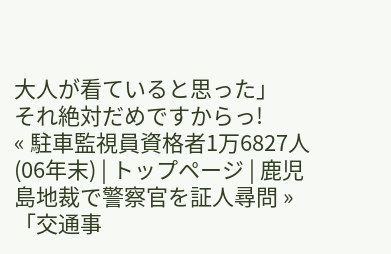大人が看ていると思った」
それ絶対だめですからっ!
« 駐車監視員資格者1万6827人(06年末) | トップページ | 鹿児島地裁で警察官を証人尋問 »
「交通事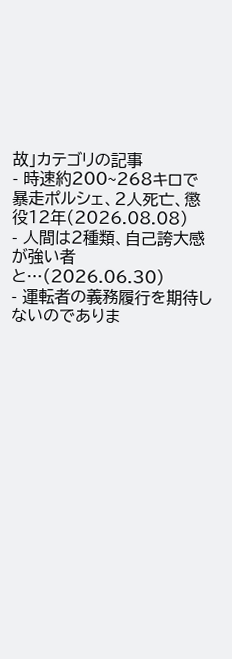故」カテゴリの記事
- 時速約200~268キロで暴走ポルシェ、2人死亡、懲役12年(2026.08.08)
- 人間は2種類、自己誇大感が強い者と…(2026.06.30)
- 運転者の義務履行を期待しないのでありま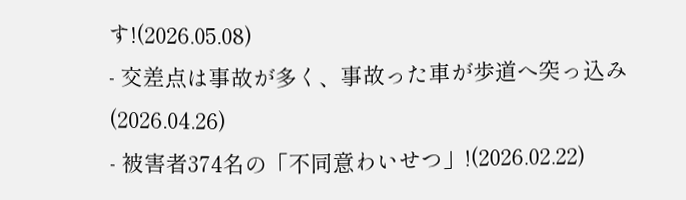す!(2026.05.08)
- 交差点は事故が多く、事故った車が歩道へ突っ込み(2026.04.26)
- 被害者374名の「不同意わいせつ」!(2026.02.22)